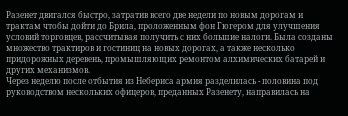Разенет двигался быстро, затратив всего две недели по новым дорогам и трактам чтобы дойти до Брила, проложенным фон Гюгером для улучшения условий торговцев, рассчитывая получить с них большие налоги. Была созданы множество трактиров и гостиниц на новых дорогах, а также несколько придорожных деревень, промышляющих ремонтом алхимических батарей и других механизмов.
Через неделю после отбытия из Небериса армия разделилась - половина под руководством нескольких офицеров, преданных Разенету, направилась на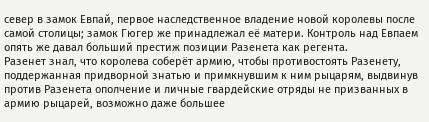север в замок Евпай, первое наследственное владение новой королевы после самой столицы; замок Гюгер же принадлежал её матери. Контроль над Евпаем опять же давал больший престиж позиции Разенета как регента.
Разенет знал, что королева соберёт армию, чтобы противостоять Разенету, поддержанная придворной знатью и примкнувшим к ним рыцарям, выдвинув против Разенета ополчение и личные гвардейские отряды не призванных в армию рыцарей, возможно даже большее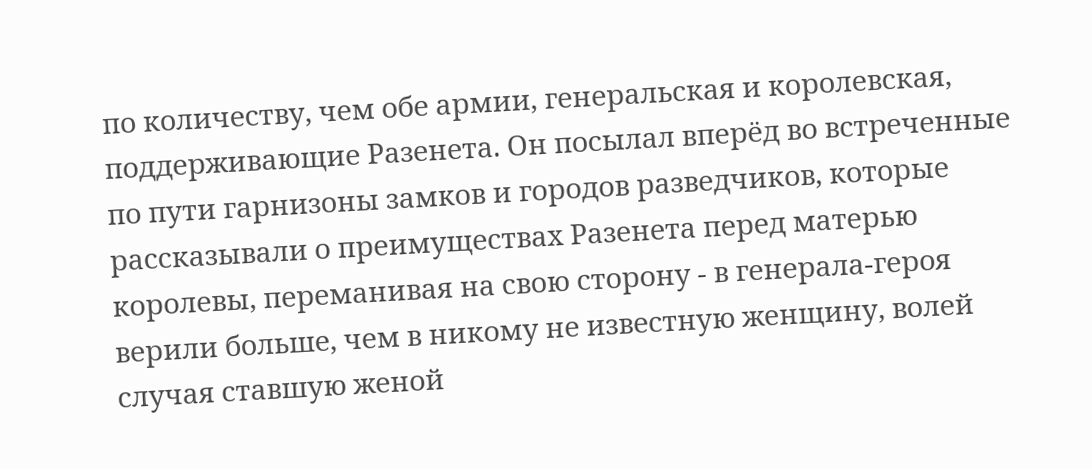по количеству, чем обе армии, генеральская и королевская, поддерживающие Разенета. Он посылал вперёд во встреченные по пути гарнизоны замков и городов разведчиков, которые рассказывали о преимуществах Разенета перед матерью королевы, переманивая на свою сторону - в генерала-героя верили больше, чем в никому не известную женщину, волей случая ставшую женой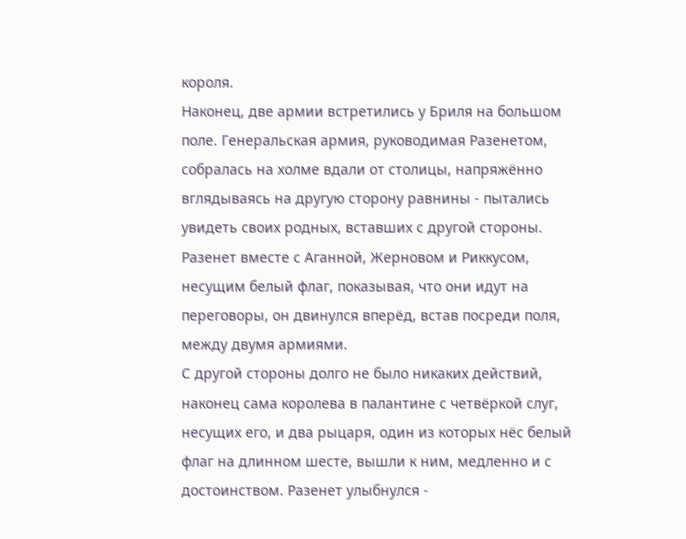короля.
Наконец, две армии встретились у Бриля на большом поле. Генеральская армия, руководимая Разенетом, собралась на холме вдали от столицы, напряжённо вглядываясь на другую сторону равнины - пытались увидеть своих родных, вставших с другой стороны.
Разенет вместе с Аганной, Жерновом и Риккусом, несущим белый флаг, показывая, что они идут на переговоры, он двинулся вперёд, встав посреди поля, между двумя армиями.
С другой стороны долго не было никаких действий, наконец сама королева в палантине с четвёркой слуг, несущих его, и два рыцаря, один из которых нёс белый флаг на длинном шесте, вышли к ним, медленно и с достоинством. Разенет улыбнулся -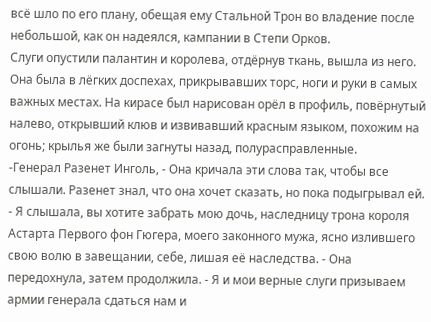всё шло по его плану, обещая ему Стальной Трон во владение после небольшой, как он надеялся, кампании в Степи Орков.
Слуги опустили палантин и королева, отдёрнув ткань, вышла из него. Она была в лёгких доспехах, прикрывавших торс, ноги и руки в самых важных местах. На кирасе был нарисован орёл в профиль, повёрнутый налево, открывший клюв и извивавший красным языком, похожим на огонь; крылья же были загнуты назад, полурасправленные.
-Генерал Разенет Инголь, - Она кричала эти слова так, чтобы все слышали. Разенет знал, что она хочет сказать, но пока подыгрывал ей. - Я слышала, вы хотите забрать мою дочь, наследницу трона короля Астарта Первого фон Гюгера, моего законного мужа, ясно излившего свою волю в завещании, себе, лишая её наследства. - Она передохнула, затем продолжила. - Я и мои верные слуги призываем армии генерала сдаться нам и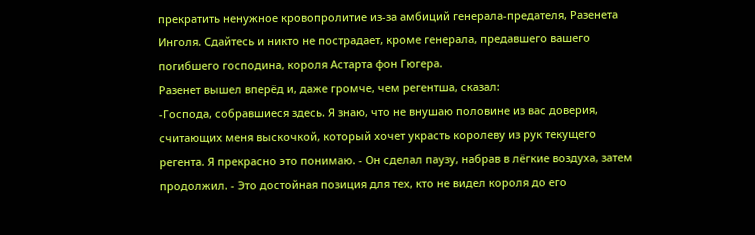прекратить ненужное кровопролитие из-за амбиций генерала-предателя, Разенета Инголя. Сдайтесь и никто не пострадает, кроме генерала, предавшего вашего погибшего господина, короля Астарта фон Гюгера.
Разенет вышел вперёд и, даже громче, чем регентша, сказал:
-Господа, собравшиеся здесь. Я знаю, что не внушаю половине из вас доверия, считающих меня выскочкой, который хочет украсть королеву из рук текущего регента. Я прекрасно это понимаю. - Он сделал паузу, набрав в лёгкие воздуха, затем продолжил. - Это достойная позиция для тех, кто не видел короля до его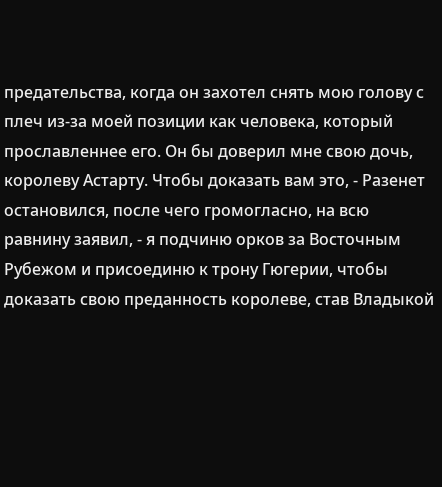предательства, когда он захотел снять мою голову с плеч из-за моей позиции как человека, который прославленнее его. Он бы доверил мне свою дочь, королеву Астарту. Чтобы доказать вам это, - Разенет остановился, после чего громогласно, на всю равнину заявил, - я подчиню орков за Восточным Рубежом и присоединю к трону Гюгерии, чтобы доказать свою преданность королеве, став Владыкой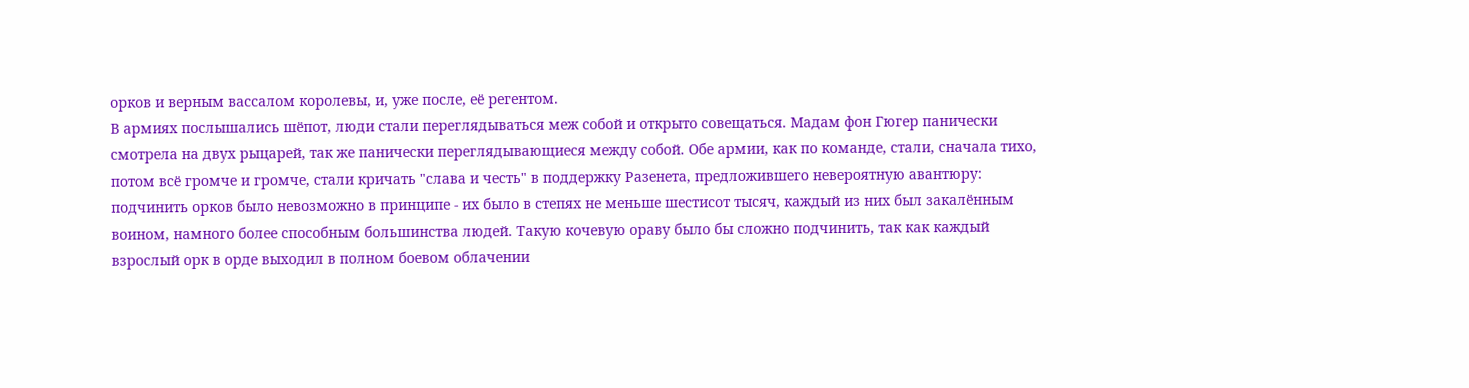орков и верным вассалом королевы, и, уже после, её регентом.
В армиях послышались шёпот, люди стали переглядываться меж собой и открыто совещаться. Мадам фон Гюгер панически смотрела на двух рыцарей, так же панически переглядывающиеся между собой. Обе армии, как по команде, стали, сначала тихо, потом всё громче и громче, стали кричать "слава и честь" в поддержку Разенета, предложившего невероятную авантюру: подчинить орков было невозможно в принципе - их было в степях не меньше шестисот тысяч, каждый из них был закалённым воином, намного более способным большинства людей. Такую кочевую ораву было бы сложно подчинить, так как каждый взрослый орк в орде выходил в полном боевом облачении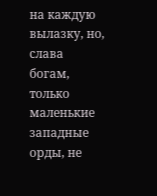на каждую вылазку, но, слава богам, только маленькие западные орды, не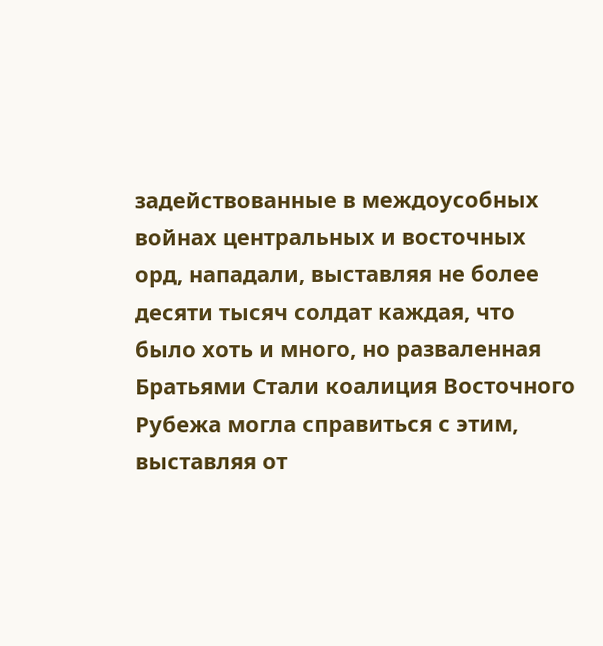задействованные в междоусобных войнах центральных и восточных орд, нападали, выставляя не более десяти тысяч солдат каждая, что было хоть и много, но разваленная Братьями Стали коалиция Восточного Рубежа могла справиться с этим, выставляя от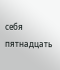себя пятнадцать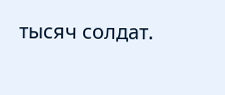тысяч солдат.